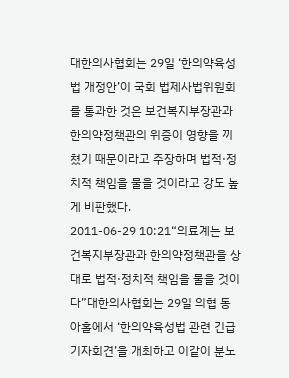대한의사협회는 29일 ‘한의약육성법 개정안’이 국회 법제사법위원회를 통과한 것은 보건복지부장관과 한의약정책관의 위증이 영향을 끼쳤기 때문이라고 주장하며 법적·정치적 책임을 물을 것이라고 강도 높게 비판했다.
2011-06-29 10:21“의료계는 보건복지부장관과 한의약정책관을 상대로 법적·정치적 책임을 물을 것이다”대한의사협회는 29일 의협 동아홀에서 ‘한의약육성법 관련 긴급 기자회견’을 개최하고 이같이 분노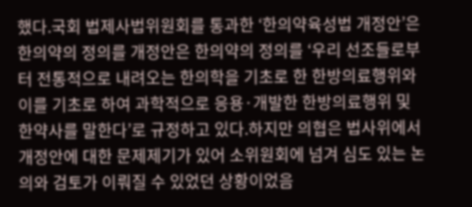했다.국회 법제사법위원회를 통과한 ‘한의약육성법 개정안’은 한의약의 정의를 개정안은 한의약의 정의를 ‘우리 선조들로부터 전통적으로 내려오는 한의학을 기초로 한 한방의료행위와 이를 기초로 하여 과학적으로 응용·개발한 한방의료행위 및 한약사를 말한다’로 규정하고 있다.하지만 의협은 법사위에서 개정안에 대한 문제제기가 있어 소위원회에 넘겨 심도 있는 논의와 검토가 이뤄질 수 있었던 상황이었음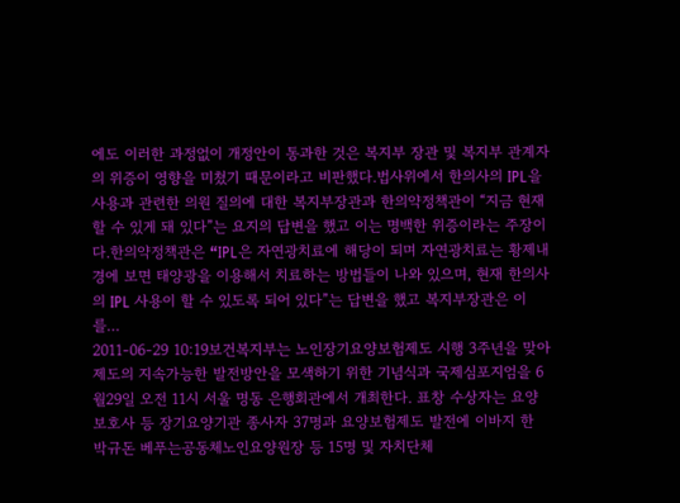에도 이러한 과정없이 개정안이 통과한 것은 복지부 장관 및 복지부 관계자의 위증이 영향을 미쳤기 때문이라고 비판했다.법사위에서 한의사의 IPL을 사용과 관련한 의원 질의에 대한 복지부장관과 한의약정책관이 “지금 현재 할 수 있게 돼 있다”는 요지의 답변을 했고 이는 명백한 위증이라는 주장이다.한의약정책관은 “IPL은 자연광치료에 해당이 되며 자연광치료는 황제내경에 보면 태양광을 이용해서 치료하는 방법들이 나와 있으며, 현재 한의사의 IPL 사용이 할 수 있도록 되어 있다”는 답변을 했고 복지부장관은 이를…
2011-06-29 10:19보건복지부는 노인장기요양보험제도 시행 3주년을 맞아 제도의 지속가능한 발전방안을 모색하기 위한 기념식과 국제심포지엄을 6월29일 오전 11시 서울 명동 은행회관에서 개최한다. 표창 수상자는 요양보호사 등 장기요양기관 종사자 37명과 요양보험제도 발전에 이바지 한 박규돈 베푸는공동체노인요양원장 등 15명 및 자치단체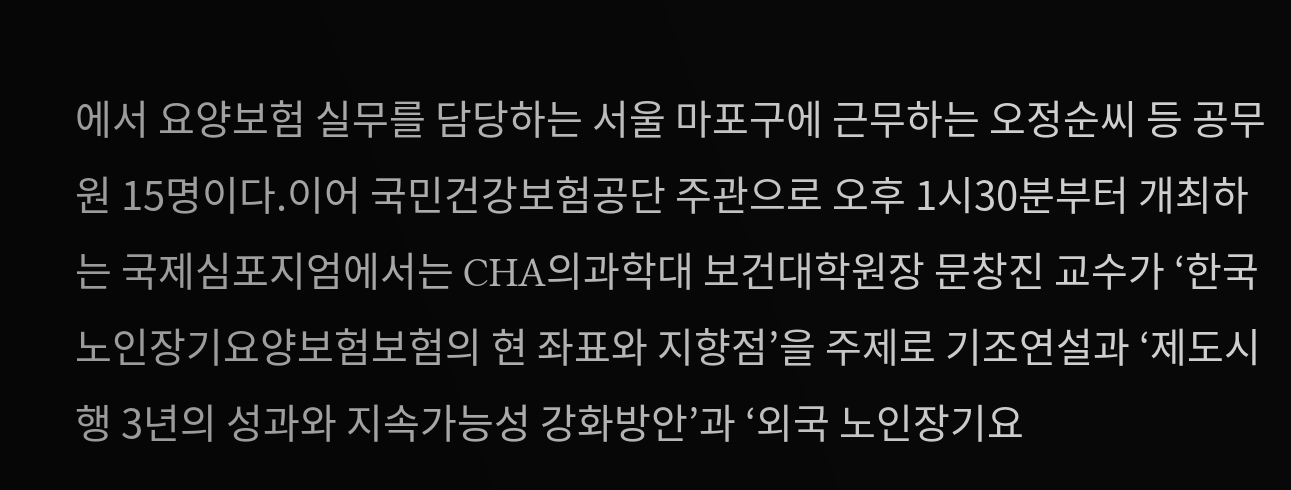에서 요양보험 실무를 담당하는 서울 마포구에 근무하는 오정순씨 등 공무원 15명이다.이어 국민건강보험공단 주관으로 오후 1시30분부터 개최하는 국제심포지엄에서는 CHA의과학대 보건대학원장 문창진 교수가 ‘한국 노인장기요양보험보험의 현 좌표와 지향점’을 주제로 기조연설과 ‘제도시행 3년의 성과와 지속가능성 강화방안’과 ‘외국 노인장기요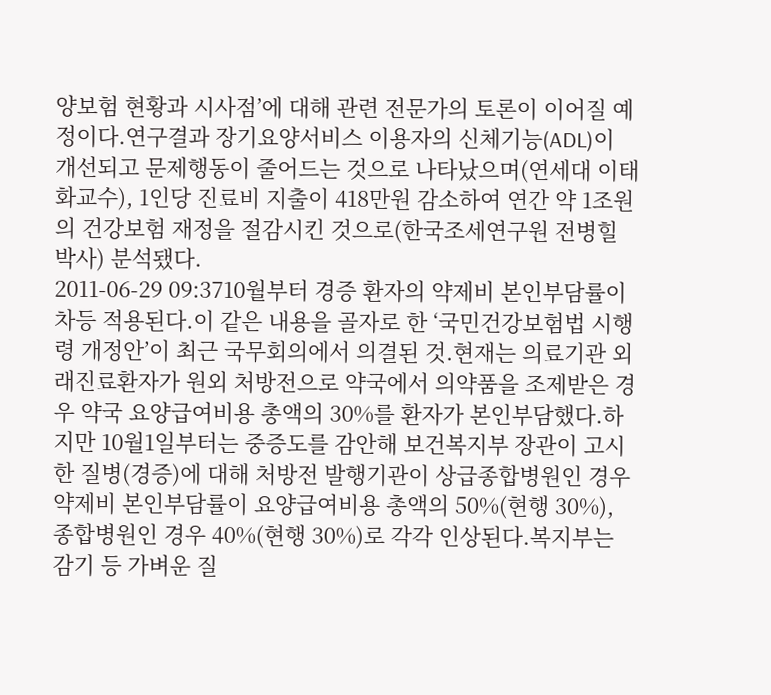양보험 현황과 시사점’에 대해 관련 전문가의 토론이 이어질 예정이다.연구결과 장기요양서비스 이용자의 신체기능(ADL)이 개선되고 문제행동이 줄어드는 것으로 나타났으며(연세대 이태화교수), 1인당 진료비 지출이 418만원 감소하여 연간 약 1조원의 건강보험 재정을 절감시킨 것으로(한국조세연구원 전병힐 박사) 분석됐다.
2011-06-29 09:3710월부터 경증 환자의 약제비 본인부담률이 차등 적용된다.이 같은 내용을 골자로 한 ‘국민건강보험법 시행령 개정안’이 최근 국무회의에서 의결된 것.현재는 의료기관 외래진료환자가 원외 처방전으로 약국에서 의약품을 조제받은 경우 약국 요양급여비용 총액의 30%를 환자가 본인부담했다.하지만 10월1일부터는 중증도를 감안해 보건복지부 장관이 고시한 질병(경증)에 대해 처방전 발행기관이 상급종합병원인 경우 약제비 본인부담률이 요양급여비용 총액의 50%(현행 30%), 종합병원인 경우 40%(현행 30%)로 각각 인상된다.복지부는 감기 등 가벼운 질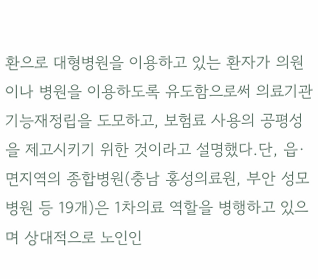환으로 대형병원을 이용하고 있는 환자가 의원이나 병원을 이용하도록 유도함으로써 의료기관기능재정립을 도모하고, 보험료 사용의 공평성을 제고시키기 위한 것이라고 설명했다.단, 읍·면지역의 종합병원(충남 홍성의료원, 부안 성모병원 등 19개)은 1차의료 역할을 병행하고 있으며 상대적으로 노인인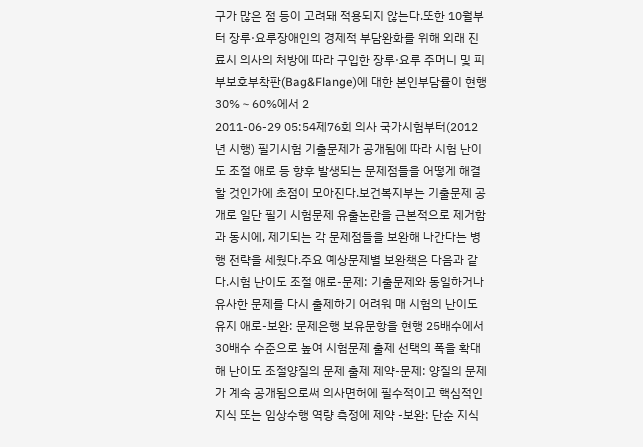구가 많은 점 등이 고려돼 적용되지 않는다.또한 10월부터 장루·요루장애인의 경제적 부담완화를 위해 외래 진료시 의사의 처방에 따라 구입한 장루·요루 주머니 및 피부보호부착판(Bag&Flange)에 대한 본인부담률이 현행 30%∼60%에서 2
2011-06-29 05:54제76회 의사 국가시험부터(2012년 시행) 필기시험 기출문제가 공개됨에 따라 시험 난이도 조절 애로 등 향후 발생되는 문제점들을 어떻게 해결할 것인가에 초점이 모아진다.보건복지부는 기출문제 공개로 일단 필기 시험문제 유출논란을 근본적으로 제거함과 동시에, 제기되는 각 문제점들을 보완해 나간다는 병행 전략을 세웠다.주요 예상문제별 보완책은 다음과 같다.시험 난이도 조절 애로-문제: 기출문제와 동일하거나 유사한 문제를 다시 출제하기 어려워 매 시험의 난이도 유지 애로-보완: 문제은행 보유문항을 현행 25배수에서 30배수 수준으로 높여 시험문제 출제 선택의 폭을 확대해 난이도 조절양질의 문제 출제 제약-문제: 양질의 문제가 계속 공개됨으로써 의사면허에 필수적이고 핵심적인 지식 또는 임상수행 역량 측정에 제약 -보완: 단순 지식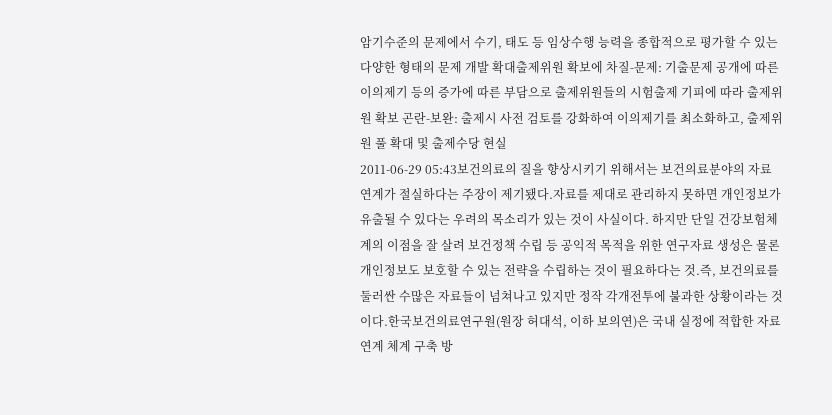암기수준의 문제에서 수기, 태도 등 임상수행 능력을 종합적으로 평가할 수 있는 다양한 형태의 문제 개발 확대출제위원 확보에 차질-문제: 기출문제 공개에 따른 이의제기 등의 증가에 따른 부담으로 출제위원들의 시험출제 기피에 따라 출제위원 확보 곤란-보완: 출제시 사전 검토를 강화하여 이의제기를 최소화하고, 출제위원 풀 확대 및 출제수당 현실
2011-06-29 05:43보건의료의 질을 향상시키기 위해서는 보건의료분야의 자료 연계가 절실하다는 주장이 제기됐다.자료를 제대로 관리하지 못하면 개인정보가 유출될 수 있다는 우려의 목소리가 있는 것이 사실이다. 하지만 단일 건강보험체계의 이점을 잘 살려 보건정책 수립 등 공익적 목적을 위한 연구자료 생성은 물론 개인정보도 보호할 수 있는 전략을 수립하는 것이 필요하다는 것.즉, 보건의료를 둘러싼 수많은 자료들이 넘쳐나고 있지만 정작 각개전투에 불과한 상황이라는 것이다.한국보건의료연구원(원장 허대석, 이하 보의연)은 국내 실정에 적합한 자료연계 체계 구축 방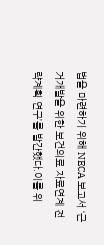법을 마련하기 위해 NECA 보고서 ‘근거개발을 위한 보건의료 자료연계 전략계획 연구’를 발간했다.이를 위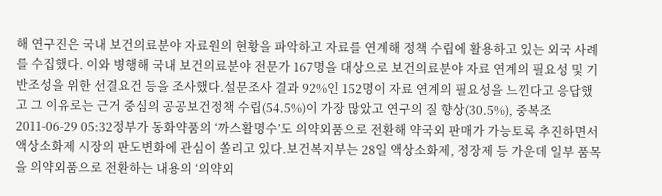해 연구진은 국내 보건의료분야 자료원의 현황을 파악하고 자료를 연계해 정책 수립에 활용하고 있는 외국 사례를 수집했다. 이와 병행해 국내 보건의료분야 전문가 167명을 대상으로 보건의료분야 자료 연계의 필요성 및 기반조성을 위한 선결요건 등을 조사했다.설문조사 결과 92%인 152명이 자료 연계의 필요성을 느낀다고 응답했고 그 이유로는 근거 중심의 공공보건정책 수립(54.5%)이 가장 많았고 연구의 질 향상(30.5%), 중복조
2011-06-29 05:32정부가 동화약품의 ‘까스활명수’도 의약외품으로 전환해 약국외 판매가 가능토록 추진하면서 액상소화제 시장의 판도변화에 관심이 쏠리고 있다.보건복지부는 28일 액상소화제, 정장제 등 가운데 일부 품목을 의약외품으로 전환하는 내용의 ‘의약외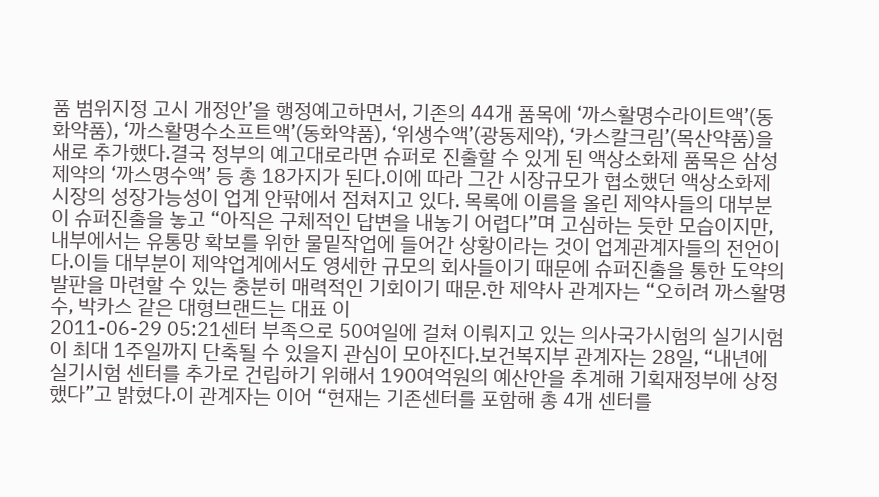품 범위지정 고시 개정안’을 행정예고하면서, 기존의 44개 품목에 ‘까스활명수라이트액’(동화약품), ‘까스활명수소프트액’(동화약품), ‘위생수액’(광동제약), ‘카스칼크림’(목산약품)을 새로 추가했다.결국 정부의 예고대로라면 슈퍼로 진출할 수 있게 된 액상소화제 품목은 삼성제약의 ‘까스명수액’ 등 총 18가지가 된다.이에 따라 그간 시장규모가 협소했던 액상소화제 시장의 성장가능성이 업계 안팎에서 점쳐지고 있다. 목록에 이름을 올린 제약사들의 대부분이 슈퍼진출을 놓고 “아직은 구체적인 답변을 내놓기 어렵다”며 고심하는 듯한 모습이지만, 내부에서는 유통망 확보를 위한 물밑작업에 들어간 상황이라는 것이 업계관계자들의 전언이다.이들 대부분이 제약업계에서도 영세한 규모의 회사들이기 때문에 슈퍼진출을 통한 도약의 발판을 마련할 수 있는 충분히 매력적인 기회이기 때문.한 제약사 관계자는 “오히려 까스활명수, 박카스 같은 대형브랜드는 대표 이
2011-06-29 05:21센터 부족으로 50여일에 걸쳐 이뤄지고 있는 의사국가시험의 실기시험이 최대 1주일까지 단축될 수 있을지 관심이 모아진다.보건복지부 관계자는 28일, “내년에 실기시험 센터를 추가로 건립하기 위해서 190여억원의 예산안을 추계해 기획재정부에 상정했다”고 밝혔다.이 관계자는 이어 “현재는 기존센터를 포함해 총 4개 센터를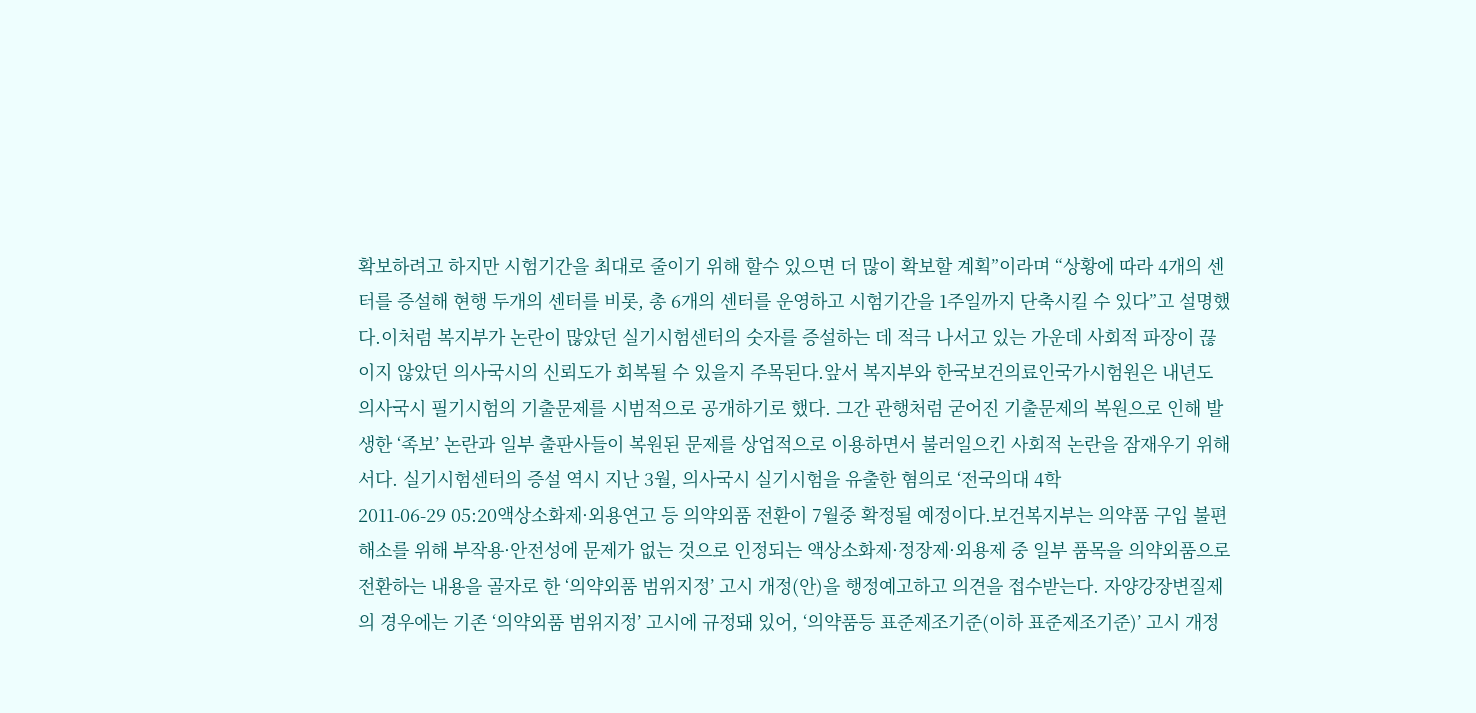확보하려고 하지만 시험기간을 최대로 줄이기 위해 할수 있으면 더 많이 확보할 계획”이라며 “상황에 따라 4개의 센터를 증설해 현행 두개의 센터를 비롯, 총 6개의 센터를 운영하고 시험기간을 1주일까지 단축시킬 수 있다”고 설명했다.이처럼 복지부가 논란이 많았던 실기시험센터의 숫자를 증설하는 데 적극 나서고 있는 가운데 사회적 파장이 끊이지 않았던 의사국시의 신뢰도가 회복될 수 있을지 주목된다.앞서 복지부와 한국보건의료인국가시험원은 내년도 의사국시 필기시험의 기출문제를 시범적으로 공개하기로 했다. 그간 관행처럼 굳어진 기출문제의 복원으로 인해 발생한 ‘족보’ 논란과 일부 출판사들이 복원된 문제를 상업적으로 이용하면서 불러일으킨 사회적 논란을 잠재우기 위해서다. 실기시험센터의 증설 역시 지난 3월, 의사국시 실기시험을 유출한 혐의로 ‘전국의대 4학
2011-06-29 05:20액상소화제·외용연고 등 의약외품 전환이 7월중 확정될 예정이다.보건복지부는 의약품 구입 불편 해소를 위해 부작용·안전성에 문제가 없는 것으로 인정되는 액상소화제·정장제·외용제 중 일부 품목을 의약외품으로 전환하는 내용을 골자로 한 ‘의약외품 범위지정’ 고시 개정(안)을 행정예고하고 의견을 접수받는다. 자양강장변질제의 경우에는 기존 ‘의약외품 범위지정’ 고시에 규정돼 있어, ‘의약품등 표준제조기준(이하 표준제조기준)’ 고시 개정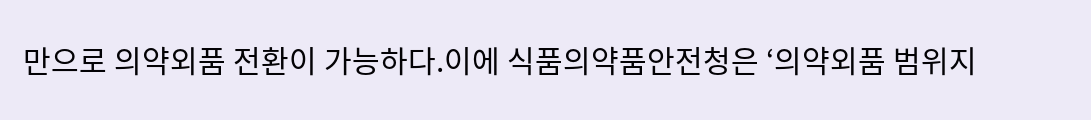만으로 의약외품 전환이 가능하다.이에 식품의약품안전청은 ‘의약외품 범위지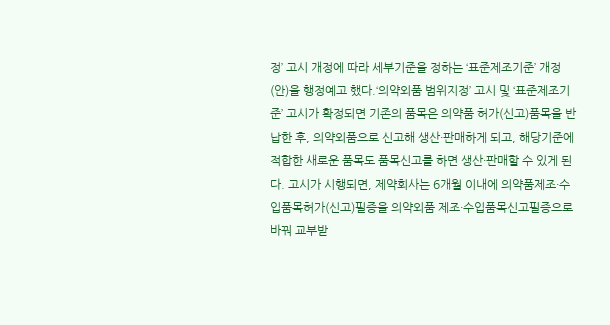정’ 고시 개정에 따라 세부기준을 정하는 ‘표준제조기준’ 개정(안)을 행정예고 했다.‘의약외품 범위지정’ 고시 및 ‘표준제조기준’ 고시가 확정되면 기존의 품목은 의약품 허가(신고)품목을 반납한 후, 의약외품으로 신고해 생산·판매하게 되고, 해당기준에 적합한 새로운 품목도 품목신고를 하면 생산·판매할 수 있게 된다. 고시가 시행되면, 제약회사는 6개월 이내에 의약품제조·수입품목허가(신고)필증을 의약외품 제조·수입품목신고필증으로 바꿔 교부받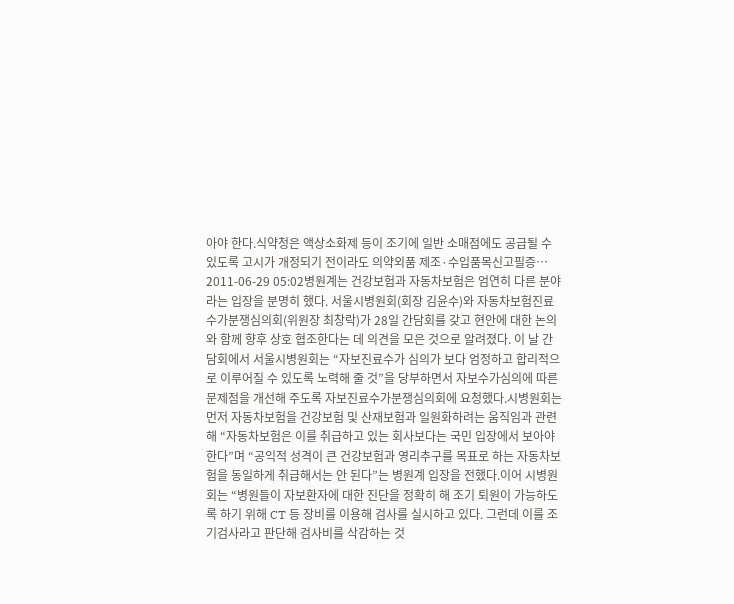아야 한다.식약청은 액상소화제 등이 조기에 일반 소매점에도 공급될 수 있도록 고시가 개정되기 전이라도 의약외품 제조·수입품목신고필증…
2011-06-29 05:02병원계는 건강보험과 자동차보험은 엄연히 다른 분야라는 입장을 분명히 했다. 서울시병원회(회장 김윤수)와 자동차보험진료수가분쟁심의회(위원장 최창락)가 28일 간담회를 갖고 현안에 대한 논의와 함께 향후 상호 협조한다는 데 의견을 모은 것으로 알려졌다. 이 날 간담회에서 서울시병원회는 “자보진료수가 심의가 보다 엄정하고 합리적으로 이루어질 수 있도록 노력해 줄 것”을 당부하면서 자보수가심의에 따른 문제점을 개선해 주도록 자보진료수가분쟁심의회에 요청했다.시병원회는 먼저 자동차보험을 건강보험 및 산재보험과 일원화하려는 움직임과 관련해 “자동차보험은 이를 취급하고 있는 회사보다는 국민 입장에서 보아야 한다”며 “공익적 성격이 큰 건강보험과 영리추구를 목표로 하는 자동차보험을 동일하게 취급해서는 안 된다”는 병원계 입장을 전했다.이어 시병원회는 “병원들이 자보환자에 대한 진단을 정확히 해 조기 퇴원이 가능하도록 하기 위해 CT 등 장비를 이용해 검사를 실시하고 있다. 그런데 이를 조기검사라고 판단해 검사비를 삭감하는 것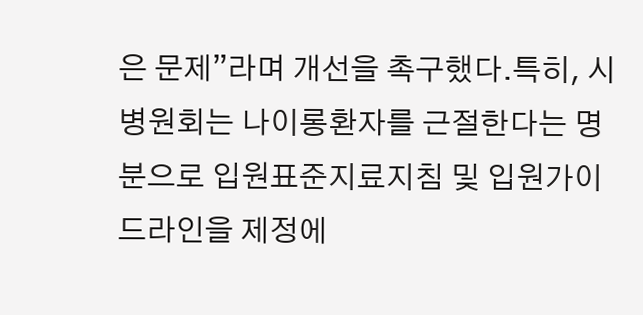은 문제”라며 개선을 촉구했다.특히, 시병원회는 나이롱환자를 근절한다는 명분으로 입원표준지료지침 및 입원가이드라인을 제정에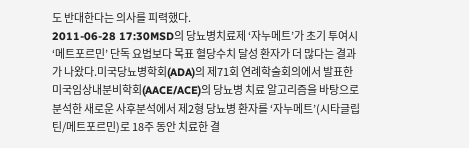도 반대한다는 의사를 피력했다.
2011-06-28 17:30MSD의 당뇨병치료제 ‘자누메트’가 초기 투여시 ‘메트포르민’ 단독 요법보다 목표 혈당수치 달성 환자가 더 많다는 결과가 나왔다.미국당뇨병학회(ADA)의 제71회 연례학술회의에서 발표한 미국임상내분비학회(AACE/ACE)의 당뇨병 치료 알고리즘을 바탕으로 분석한 새로운 사후분석에서 제2형 당뇨병 환자를 ‘자누메트’(시타글립틴/메트포르민)로 18주 동안 치료한 결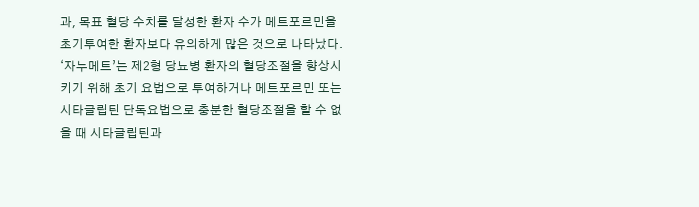과, 목표 혈당 수치를 달성한 환자 수가 메트포르민을 초기투여한 환자보다 유의하게 많은 것으로 나타났다. ‘자누메트’는 제2형 당뇨병 환자의 혈당조절을 향상시키기 위해 초기 요법으로 투여하거나 메트포르민 또는 시타글립틴 단독요법으로 충분한 혈당조절을 할 수 없을 때 시타글립틴과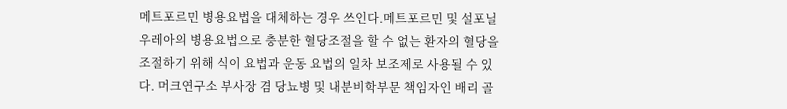메트포르민 병용요법을 대체하는 경우 쓰인다.메트포르민 및 설포닐우레아의 병용요법으로 충분한 혈당조절을 할 수 없는 환자의 혈당을 조절하기 위해 식이 요법과 운동 요법의 일차 보조제로 사용될 수 있다. 머크연구소 부사장 겸 당뇨병 및 내분비학부문 책임자인 배리 골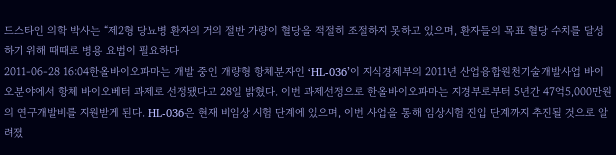드스타인 의학 박사는 “제2형 당뇨병 환자의 거의 절반 가량이 혈당을 적절히 조절하지 못하고 있으며, 환자들의 목표 혈당 수치를 달성하기 위해 때때로 병용 요법이 필요하다
2011-06-28 16:04한올바이오파마는 개발 중인 개량형 항체분자인 ‘HL-036’이 지식경제부의 2011년 산업융합원천기술개발사업 바이오분야에서 항체 바이오베터 과제로 선정됐다고 28일 밝혔다. 이번 과제선정으로 한올바이오파마는 지경부로부터 5년간 47억5,000만원의 연구개발비를 지원받게 된다. HL-036은 현재 비임상 시험 단계에 있으며, 이번 사업을 통해 임상시험 진입 단계까지 추진될 것으로 알려졌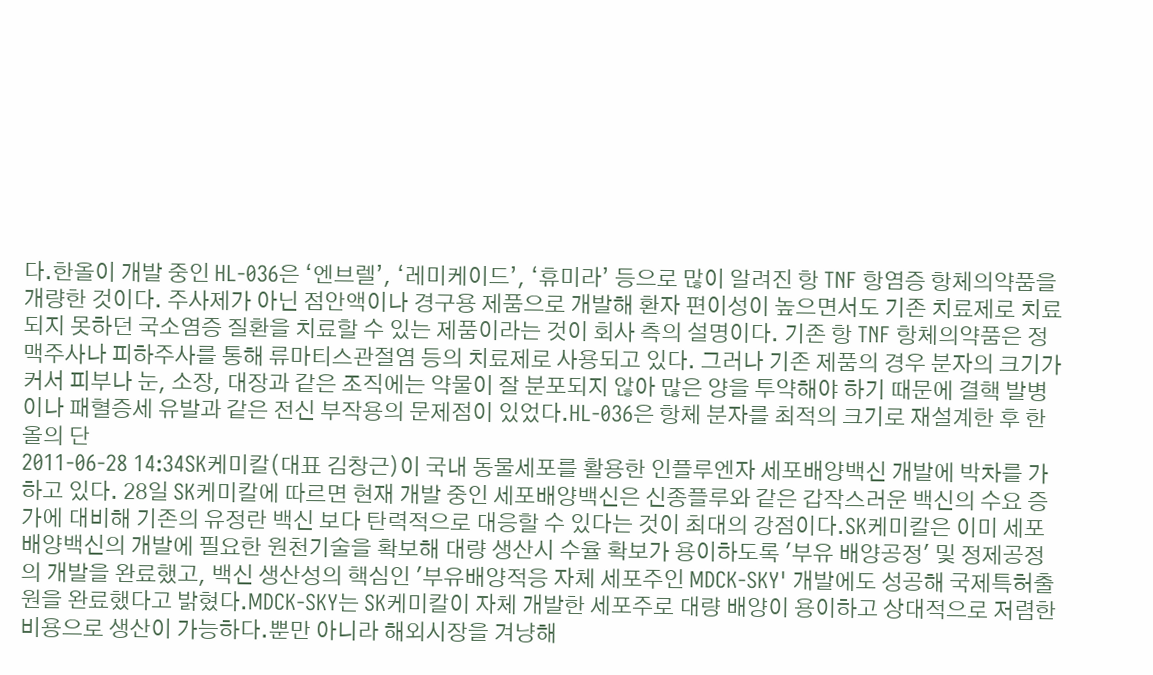다.한올이 개발 중인 HL-036은 ‘엔브렐’, ‘레미케이드’, ‘휴미라’ 등으로 많이 알려진 항 TNF 항염증 항체의약품을 개량한 것이다. 주사제가 아닌 점안액이나 경구용 제품으로 개발해 환자 편이성이 높으면서도 기존 치료제로 치료되지 못하던 국소염증 질환을 치료할 수 있는 제품이라는 것이 회사 측의 설명이다. 기존 항 TNF 항체의약품은 정맥주사나 피하주사를 통해 류마티스관절염 등의 치료제로 사용되고 있다. 그러나 기존 제품의 경우 분자의 크기가 커서 피부나 눈, 소장, 대장과 같은 조직에는 약물이 잘 분포되지 않아 많은 양을 투약해야 하기 때문에 결핵 발병이나 패혈증세 유발과 같은 전신 부작용의 문제점이 있었다.HL-036은 항체 분자를 최적의 크기로 재설계한 후 한올의 단
2011-06-28 14:34SK케미칼(대표 김창근)이 국내 동물세포를 활용한 인플루엔자 세포배양백신 개발에 박차를 가하고 있다. 28일 SK케미칼에 따르면 현재 개발 중인 세포배양백신은 신종플루와 같은 갑작스러운 백신의 수요 증가에 대비해 기존의 유정란 백신 보다 탄력적으로 대응할 수 있다는 것이 최대의 강점이다.SK케미칼은 이미 세포배양백신의 개발에 필요한 원천기술을 확보해 대량 생산시 수율 확보가 용이하도록 '부유 배양공정' 및 정제공정의 개발을 완료했고, 백신 생산성의 핵심인 '부유배양적응 자체 세포주인 MDCK-SKY' 개발에도 성공해 국제특허출원을 완료했다고 밝혔다.MDCK-SKY는 SK케미칼이 자체 개발한 세포주로 대량 배양이 용이하고 상대적으로 저렴한 비용으로 생산이 가능하다.뿐만 아니라 해외시장을 겨냥해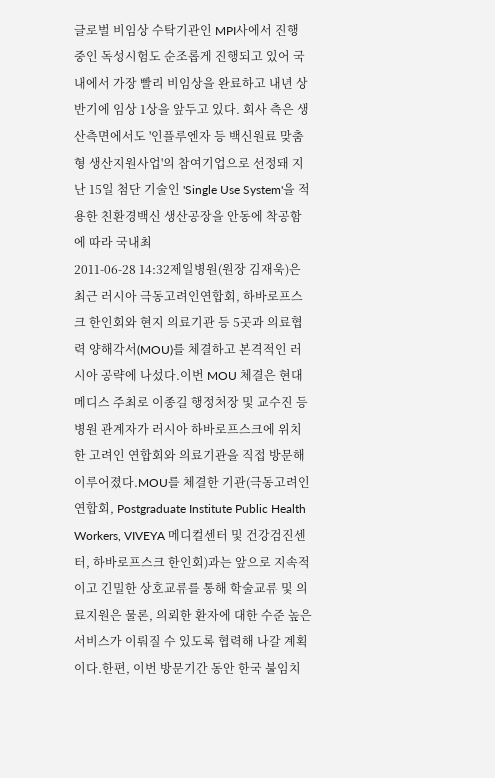글로벌 비임상 수탁기관인 MPI사에서 진행 중인 독성시험도 순조롭게 진행되고 있어 국내에서 가장 빨리 비임상을 완료하고 내년 상반기에 임상 1상을 앞두고 있다. 회사 측은 생산측면에서도 '인플루엔자 등 백신원료 맞춤형 생산지원사업'의 참여기업으로 선정돼 지난 15일 첨단 기술인 'Single Use System'을 적용한 친환경백신 생산공장을 안동에 착공함에 따라 국내최
2011-06-28 14:32제일병원(원장 김재욱)은 최근 러시아 극동고려인연합회, 하바로프스크 한인회와 현지 의료기관 등 5곳과 의료협력 양해각서(MOU)를 체결하고 본격적인 러시아 공략에 나섰다.이번 MOU 체결은 현대메디스 주최로 이종길 행정처장 및 교수진 등 병원 관계자가 러시아 하바로프스크에 위치한 고려인 연합회와 의료기관을 직접 방문해 이루어졌다.MOU를 체결한 기관(극동고려인연합회, Postgraduate Institute Public Health Workers, VIVEYA 메디컬센터 및 건강검진센터, 하바로프스크 한인회)과는 앞으로 지속적이고 긴밀한 상호교류를 통해 학술교류 및 의료지원은 물론, 의뢰한 환자에 대한 수준 높은 서비스가 이뤄질 수 있도록 협력해 나갈 계획이다.한편, 이번 방문기간 동안 한국 불임치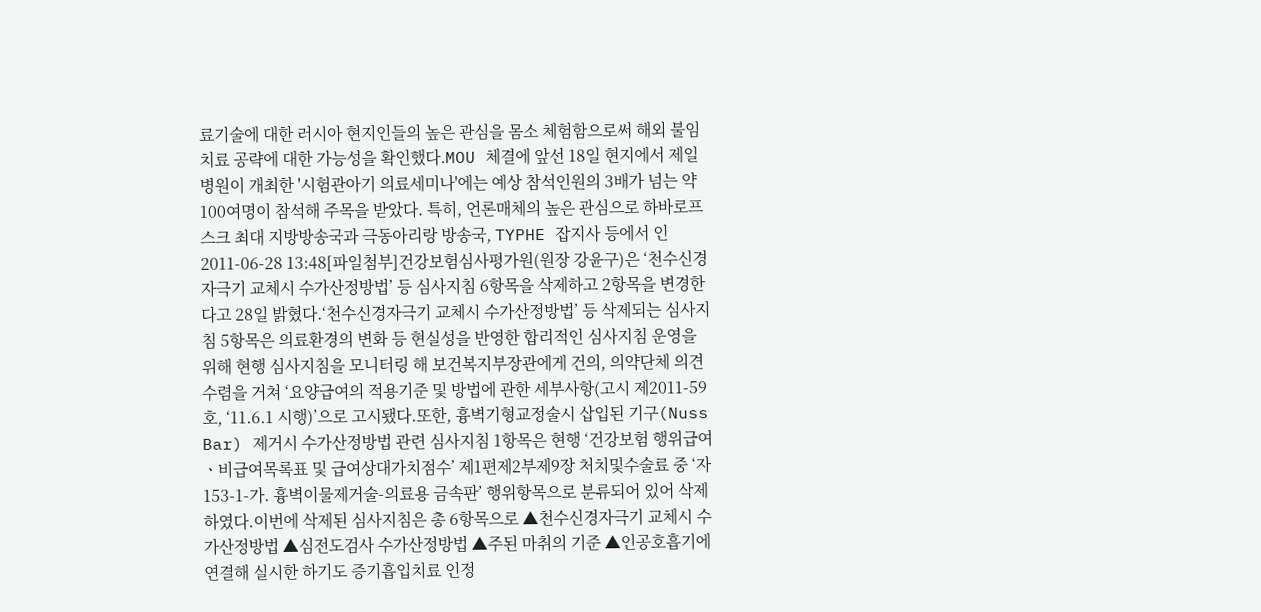료기술에 대한 러시아 현지인들의 높은 관심을 몸소 체험함으로써 해외 불임치료 공략에 대한 가능성을 확인했다.MOU 체결에 앞선 18일 현지에서 제일병원이 개최한 '시험관아기 의료세미나'에는 예상 참석인원의 3배가 넘는 약 100여명이 참석해 주목을 받았다. 특히, 언론매체의 높은 관심으로 하바로프스크 최대 지방방송국과 극동아리랑 방송국, TYPHE 잡지사 등에서 인
2011-06-28 13:48[파일첨부]건강보험심사평가원(원장 강윤구)은 ‘천수신경자극기 교체시 수가산정방법’ 등 심사지침 6항목을 삭제하고 2항목을 변경한다고 28일 밝혔다.‘천수신경자극기 교체시 수가산정방법’ 등 삭제되는 심사지침 5항목은 의료환경의 변화 등 현실성을 반영한 합리적인 심사지침 운영을 위해 현행 심사지침을 모니터링 해 보건복지부장관에게 건의, 의약단체 의견수렴을 거쳐 ‘요양급여의 적용기준 및 방법에 관한 세부사항(고시 제2011-59호, ‘11.6.1 시행)’으로 고시됐다.또한, 흉벽기형교정술시 삽입된 기구(Nuss Bar) 제거시 수가산정방법 관련 심사지침 1항목은 현행 ‘건강보험 행위급여ㆍ비급여목록표 및 급여상대가치점수’ 제1편제2부제9장 처치및수술료 중 ‘자153-1-가. 흉벽이물제거술-의료용 금속판’ 행위항목으로 분류되어 있어 삭제하였다.이번에 삭제된 심사지침은 총 6항목으로 ▲천수신경자극기 교체시 수가산정방법 ▲심전도검사 수가산정방법 ▲주된 마취의 기준 ▲인공호흡기에 연결해 실시한 하기도 증기흡입치료 인정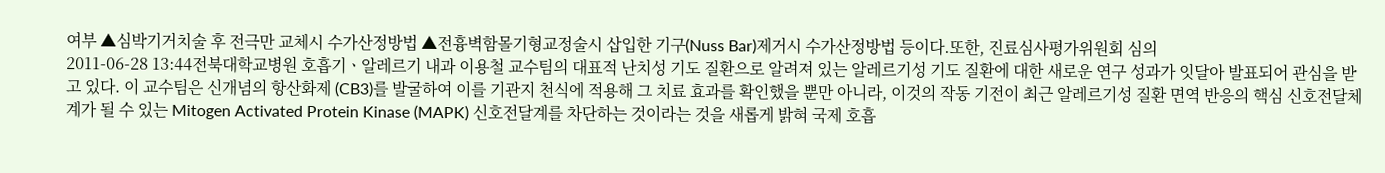여부 ▲심박기거치술 후 전극만 교체시 수가산정방법 ▲전흉벽함몰기형교정술시 삽입한 기구(Nuss Bar)제거시 수가산정방법 등이다.또한, 진료심사평가위원회 심의
2011-06-28 13:44전북대학교병원 호흡기ㆍ알레르기 내과 이용철 교수팀의 대표적 난치성 기도 질환으로 알려져 있는 알레르기성 기도 질환에 대한 새로운 연구 성과가 잇달아 발표되어 관심을 받고 있다. 이 교수팀은 신개념의 항산화제 (CB3)를 발굴하여 이를 기관지 천식에 적용해 그 치료 효과를 확인했을 뿐만 아니라, 이것의 작동 기전이 최근 알레르기성 질환 면역 반응의 핵심 신호전달체계가 될 수 있는 Mitogen Activated Protein Kinase (MAPK) 신호전달계를 차단하는 것이라는 것을 새롭게 밝혀 국제 호흡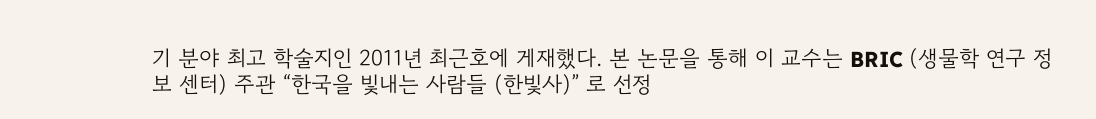기 분야 최고 학술지인 2011년 최근호에 게재했다. 본 논문을 통해 이 교수는 BRIC (생물학 연구 정보 센터) 주관 “한국을 빛내는 사람들 (한빛사)” 로 선정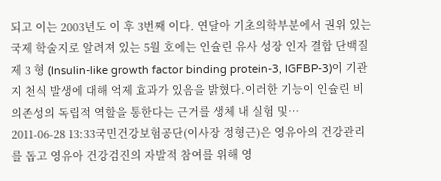되고 이는 2003년도 이 후 3번째 이다. 연달아 기초의학부분에서 권위 있는 국제 학술지로 알려져 있는 5월 호에는 인슐린 유사 성장 인자 결합 단백질 제 3 형 (Insulin-like growth factor binding protein-3, IGFBP-3)이 기관지 천식 발생에 대해 억제 효과가 있음을 밝혔다.이러한 기능이 인슐린 비의존성의 독립적 역할을 통한다는 근거를 생체 내 실험 및…
2011-06-28 13:33국민건강보험공단(이사장 정형근)은 영유아의 건강관리를 돕고 영유아 건강검진의 자발적 참여를 위해 영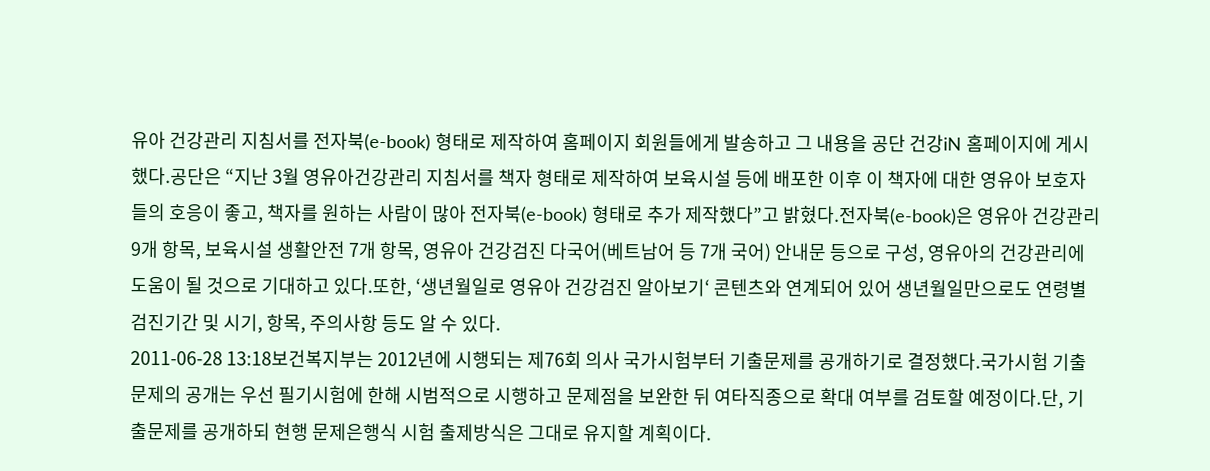유아 건강관리 지침서를 전자북(e-book) 형태로 제작하여 홈페이지 회원들에게 발송하고 그 내용을 공단 건강iN 홈페이지에 게시했다.공단은 “지난 3월 영유아건강관리 지침서를 책자 형태로 제작하여 보육시설 등에 배포한 이후 이 책자에 대한 영유아 보호자들의 호응이 좋고, 책자를 원하는 사람이 많아 전자북(e-book) 형태로 추가 제작했다”고 밝혔다.전자북(e-book)은 영유아 건강관리 9개 항목, 보육시설 생활안전 7개 항목, 영유아 건강검진 다국어(베트남어 등 7개 국어) 안내문 등으로 구성, 영유아의 건강관리에 도움이 될 것으로 기대하고 있다.또한, ‘생년월일로 영유아 건강검진 알아보기‘ 콘텐츠와 연계되어 있어 생년월일만으로도 연령별 검진기간 및 시기, 항목, 주의사항 등도 알 수 있다.
2011-06-28 13:18보건복지부는 2012년에 시행되는 제76회 의사 국가시험부터 기출문제를 공개하기로 결정했다.국가시험 기출문제의 공개는 우선 필기시험에 한해 시범적으로 시행하고 문제점을 보완한 뒤 여타직종으로 확대 여부를 검토할 예정이다.단, 기출문제를 공개하되 현행 문제은행식 시험 출제방식은 그대로 유지할 계획이다.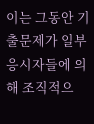이는 그동안 기출문제가 일부 응시자들에 의해 조직적으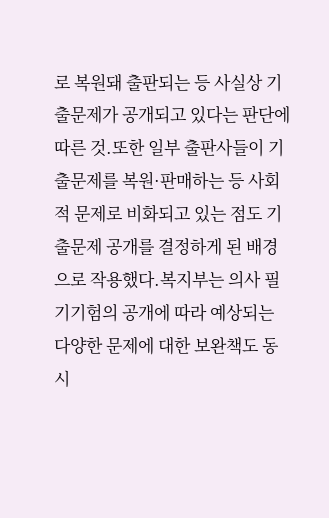로 복원돼 출판되는 등 사실상 기출문제가 공개되고 있다는 판단에 따른 것.또한 일부 출판사들이 기출문제를 복원·판매하는 등 사회적 문제로 비화되고 있는 점도 기출문제 공개를 결정하게 된 배경으로 작용했다.복지부는 의사 필기기험의 공개에 따라 예상되는 다양한 문제에 대한 보완책도 동시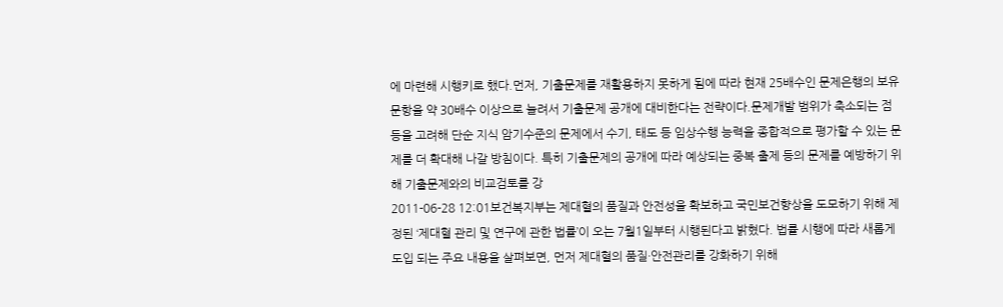에 마련해 시행키로 했다.먼저, 기출문제를 재활용하지 못하게 됨에 따라 현재 25배수인 문제은행의 보유문항을 약 30배수 이상으로 늘려서 기출문제 공개에 대비한다는 전략이다.문제개발 범위가 축소되는 점 등을 고려해 단순 지식 암기수준의 문제에서 수기, 태도 등 임상수행 능력을 종합적으로 평가할 수 있는 문제를 더 확대해 나갈 방침이다. 특히 기출문제의 공개에 따라 예상되는 중복 출제 등의 문제를 예방하기 위해 기출문제와의 비교검토를 강
2011-06-28 12:01보건복지부는 제대혈의 품질과 안전성을 확보하고 국민보건향상을 도모하기 위해 제정된 ‘제대혈 관리 및 연구에 관한 법률’이 오는 7월1일부터 시행된다고 밝혔다. 법률 시행에 따라 새롭게 도입 되는 주요 내용을 살펴보면, 먼저 제대혈의 품질·안전관리를 강화하기 위해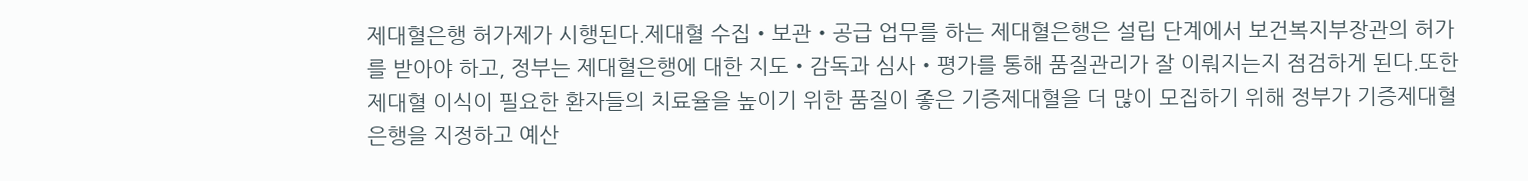제대혈은행 허가제가 시행된다.제대혈 수집‧보관‧공급 업무를 하는 제대혈은행은 설립 단계에서 보건복지부장관의 허가를 받아야 하고, 정부는 제대혈은행에 대한 지도‧감독과 심사‧평가를 통해 품질관리가 잘 이뤄지는지 점검하게 된다.또한 제대혈 이식이 필요한 환자들의 치료율을 높이기 위한 품질이 좋은 기증제대혈을 더 많이 모집하기 위해 정부가 기증제대혈은행을 지정하고 예산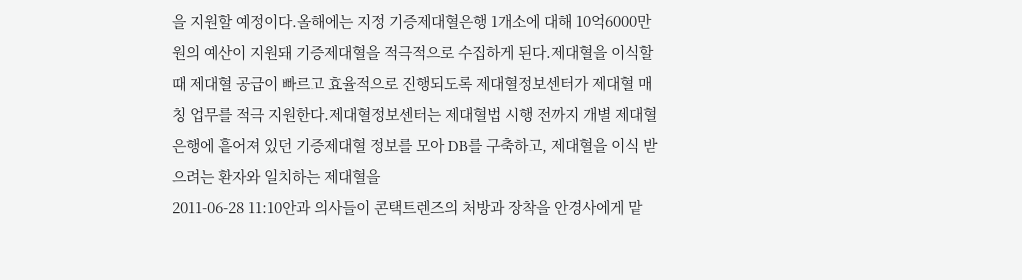을 지원할 예정이다.올해에는 지정 기증제대혈은행 1개소에 대해 10억6000만원의 예산이 지원돼 기증제대혈을 적극적으로 수집하게 된다.제대혈을 이식할 때 제대혈 공급이 빠르고 효율적으로 진행되도록 제대혈정보센터가 제대혈 매칭 업무를 적극 지원한다.제대혈정보센터는 제대혈법 시행 전까지 개별 제대혈은행에 흩어져 있던 기증제대혈 정보를 모아 DB를 구축하고, 제대혈을 이식 받으려는 환자와 일치하는 제대혈을
2011-06-28 11:10안과 의사들이 콘택트렌즈의 처방과 장착을 안경사에게 맡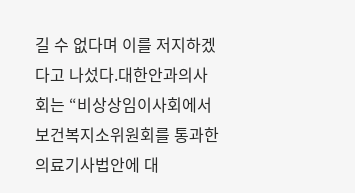길 수 없다며 이를 저지하겠다고 나섰다.대한안과의사회는 “비상상임이사회에서 보건복지소위원회를 통과한 의료기사법안에 대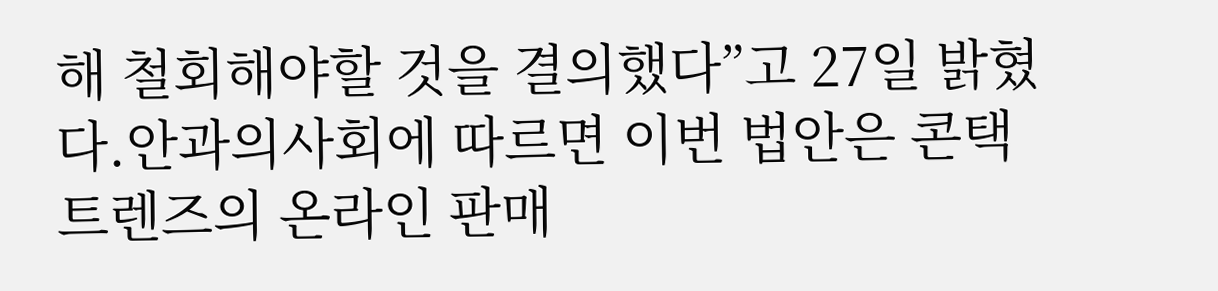해 철회해야할 것을 결의했다”고 27일 밝혔다.안과의사회에 따르면 이번 법안은 콘택트렌즈의 온라인 판매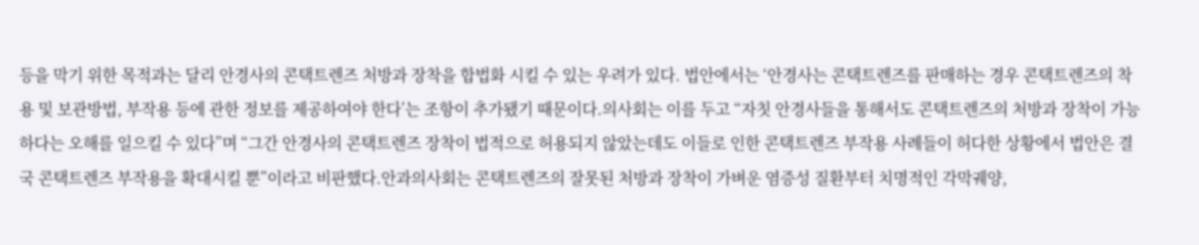등을 막기 위한 목적과는 달리 안경사의 콘택트렌즈 처방과 장착을 합법화 시킬 수 있는 우려가 있다. 법안에서는 ‘안경사는 콘택트렌즈를 판매하는 경우 콘택트렌즈의 착용 및 보관방법, 부작용 등에 관한 정보를 제공하여야 한다’는 조항이 추가됐기 때문이다.의사회는 이를 두고 “자칫 안경사들을 통해서도 콘택트렌즈의 처방과 장착이 가능하다는 오해를 일으킬 수 있다”며 “그간 안경사의 콘택트렌즈 장착이 법적으로 허용되지 않았는데도 이들로 인한 콘택트렌즈 부작용 사례들이 허다한 상황에서 법안은 결국 콘택트렌즈 부작용을 확대시킬 뿐”이라고 비판했다.안과의사회는 콘택트렌즈의 잘못된 처방과 장착이 가벼운 염증성 질환부터 치명적인 각막궤양,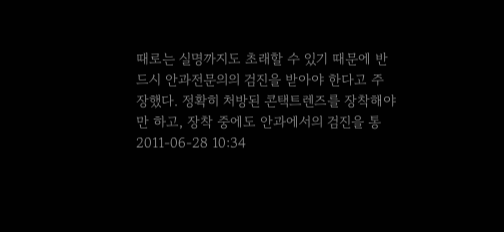때로는 실명까지도 초래할 수 있기 때문에 반드시 안과전문의의 검진을 받아야 한다고 주장했다. 정확히 처방된 콘택트렌즈를 장착해야만 하고, 장착 중에도 안과에서의 검진을 통
2011-06-28 10:34